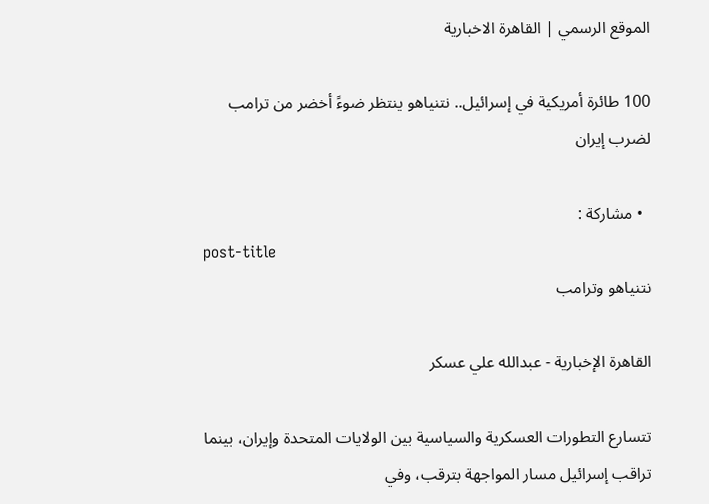الموقع الرسمي | القاهرة الاخبارية

100 طائرة أمريكية في إسرائيل.. نتنياهو ينتظر ضوءً أخضر من ترامب لضرب إيران

  • مشاركة :
post-title
نتنياهو وترامب

القاهرة الإخبارية - عبدالله علي عسكر

تتسارع التطورات العسكرية والسياسية بين الولايات المتحدة وإيران، بينما تراقب إسرائيل مسار المواجهة بترقب، وفي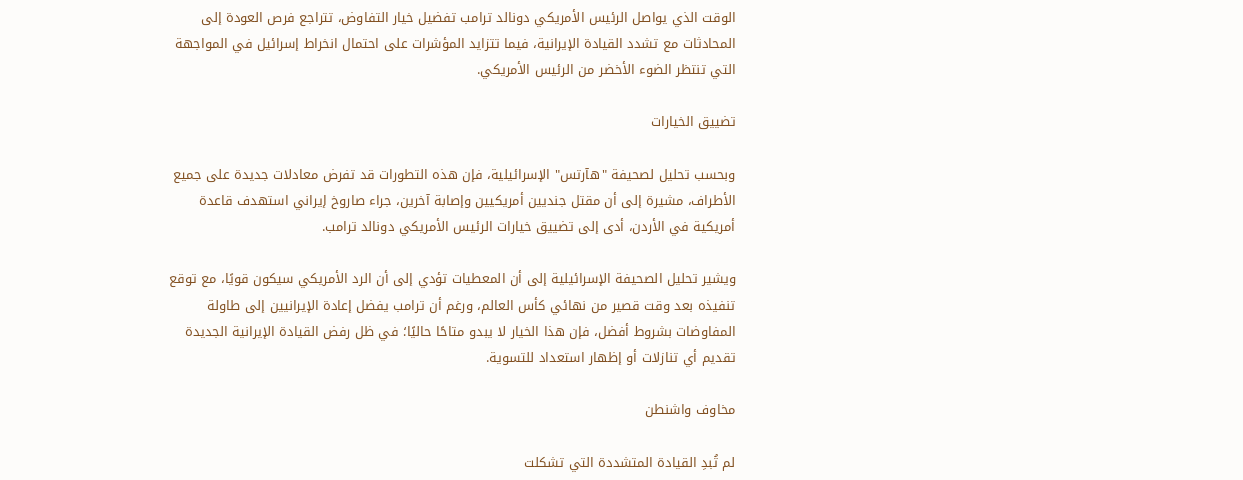الوقت الذي يواصل الرئيس الأمريكي دونالد ترامب تفضيل خيار التفاوض، تتراجع فرص العودة إلى المحادثات مع تشدد القيادة الإيرانية، فيما تتزايد المؤشرات على احتمال انخراط إسرائيل في المواجهة التي تنتظر الضوء الأخضر من الرئيس الأمريكي.

تضييق الخيارات

وبحسب تحليل لصحيفة "هآرتس" الإسرائيلية، فإن هذه التطورات قد تفرض معادلات جديدة على جميع الأطراف، مشيرة إلى أن مقتل جنديين أمريكيين وإصابة آخرين، جراء صاروخ إيراني استهدف قاعدة أمريكية في الأردن، أدى إلى تضييق خيارات الرئيس الأمريكي دونالد ترامب.

ويشير تحليل الصحيفة الإسرائيلية إلى أن المعطيات تؤدي إلى أن الرد الأمريكي سيكون قويًا، مع توقع تنفيذه بعد وقت قصير من نهائي كأس العالم، ورغم أن ترامب يفضل إعادة الإيرانيين إلى طاولة المفاوضات بشروط أفضل، فإن هذا الخيار لا يبدو متاحًا حاليًا؛ في ظل رفض القيادة الإيرانية الجديدة تقديم أي تنازلات أو إظهار استعداد للتسوية.

مخاوف واشنطن

لم تُبدِ القيادة المتشددة التي تشكلت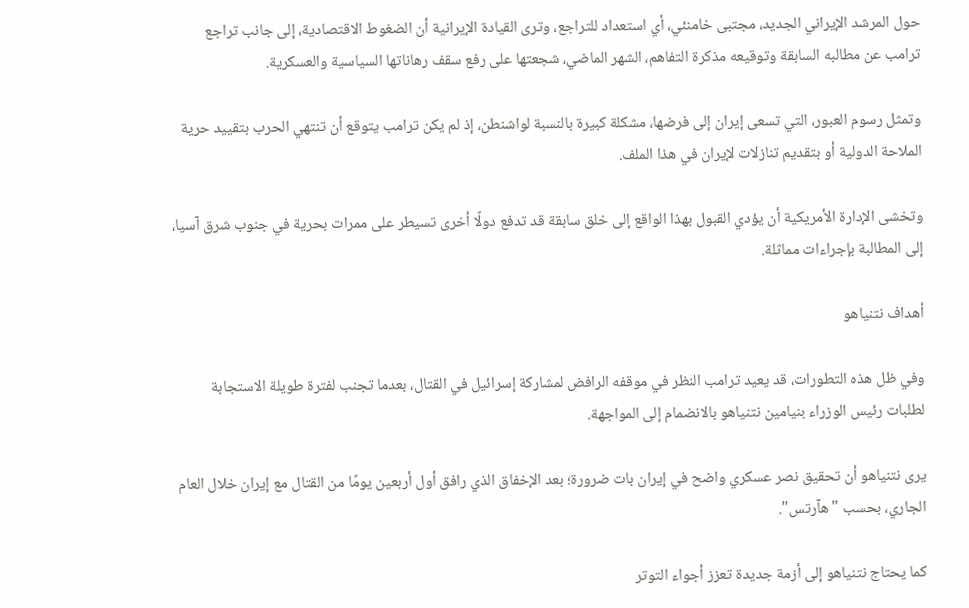حول المرشد الإيراني الجديد، مجتبى خامنئي، أي استعداد للتراجع، وترى القيادة الإيرانية أن الضغوط الاقتصادية، إلى جانب تراجع ترامب عن مطالبه السابقة وتوقيعه مذكرة التفاهم، الشهر الماضي، شجعتها على رفع سقف رهاناتها السياسية والعسكرية.

وتمثل رسوم العبور، التي تسعى إيران إلى فرضها، مشكلة كبيرة بالنسبة لواشنطن، إذ لم يكن ترامب يتوقع أن تنتهي الحرب بتقييد حرية الملاحة الدولية أو بتقديم تنازلات لإيران في هذا الملف.

وتخشى الإدارة الأمريكية أن يؤدي القبول بهذا الواقع إلى خلق سابقة قد تدفع دولًا أخرى تسيطر على ممرات بحرية في جنوب شرق آسيا، إلى المطالبة بإجراءات مماثلة.

أهداف نتنياهو

وفي ظل هذه التطورات، قد يعيد ترامب النظر في موقفه الرافض لمشاركة إسرائيل في القتال، بعدما تجنب لفترة طويلة الاستجابة لطلبات رئيس الوزراء بنيامين نتنياهو بالانضمام إلى المواجهة.

يرى نتنياهو أن تحقيق نصر عسكري واضح في إيران بات ضرورة؛ بعد الإخفاق الذي رافق أول أربعين يومًا من القتال مع إيران خلال العام الجاري، بحسب "هآرتس".

كما يحتاج نتنياهو إلى أزمة جديدة تعزز أجواء التوتر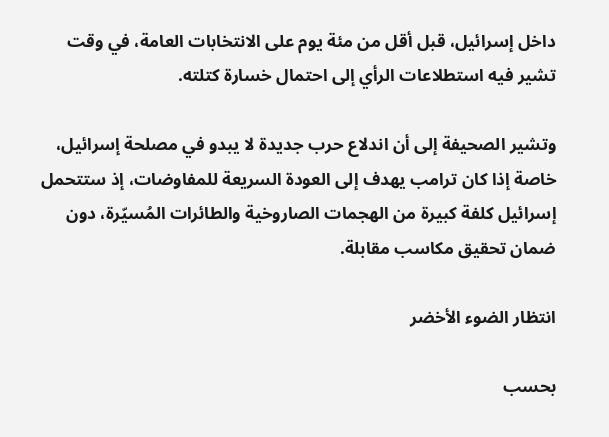داخل إسرائيل، قبل أقل من مئة يوم على الانتخابات العامة، في وقت تشير فيه استطلاعات الرأي إلى احتمال خسارة كتلته.

وتشير الصحيفة إلى أن اندلاع حرب جديدة لا يبدو في مصلحة إسرائيل، خاصة إذا كان ترامب يهدف إلى العودة السريعة للمفاوضات، إذ ستتحمل إسرائيل كلفة كبيرة من الهجمات الصاروخية والطائرات المُسيّرة، دون ضمان تحقيق مكاسب مقابلة.

انتظار الضوء الأخضر

بحسب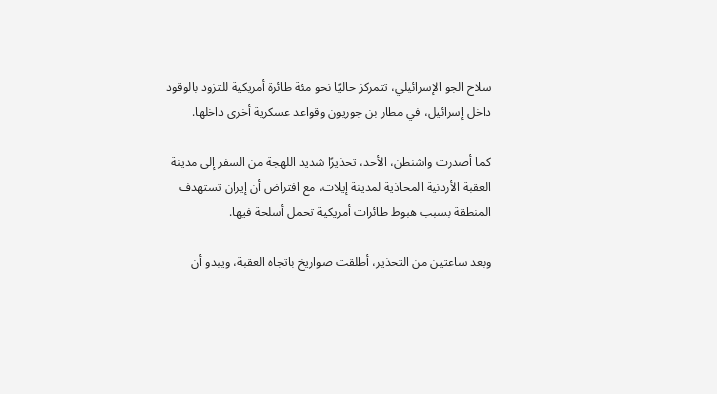سلاح الجو الإسرائيلي، تتمركز حاليًا نحو مئة طائرة أمريكية للتزود بالوقود داخل إسرائيل، في مطار بن جوريون وقواعد عسكرية أخرى داخلها.

كما أصدرت واشنطن، الأحد، تحذيرًا شديد اللهجة من السفر إلى مدينة العقبة الأردنية المحاذية لمدينة إيلات، مع افتراض أن إيران تستهدف المنطقة بسبب هبوط طائرات أمريكية تحمل أسلحة فيها.

وبعد ساعتين من التحذير، أطلقت صواريخ باتجاه العقبة، ويبدو أن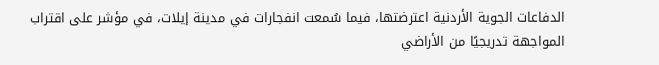الدفاعات الجوية الأردنية اعترضتها، فيما سُمعت انفجارات في مدينة إيلات، في مؤشر على اقتراب المواجهة تدريجيًا من الأراضي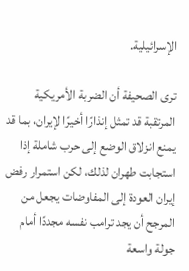الإسرائيلية.

ترى الصحيفة أن الضربة الأمريكية المرتقبة قد تمثل إنذارًا أخيرًا لإيران، بما قد يمنع انزلاق الوضع إلى حرب شاملة إذا استجابت طهران لذلك، لكن استمرار رفض إيران العودة إلى المفاوضات يجعل من المرجح أن يجد ترامب نفسه مجددًا أمام جولة واسعة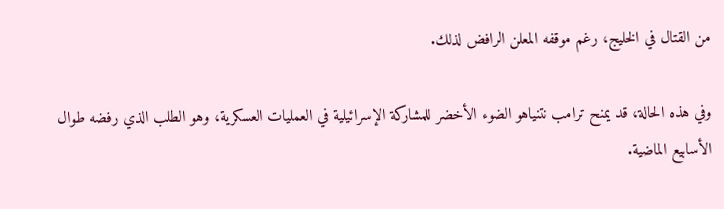من القتال في الخليج، رغم موقفه المعلن الرافض لذلك.

وفي هذه الحالة، قد يمنح ترامب نتنياهو الضوء الأخضر للمشاركة الإسرائيلية في العمليات العسكرية، وهو الطلب الذي رفضه طوال الأسابيع الماضية.